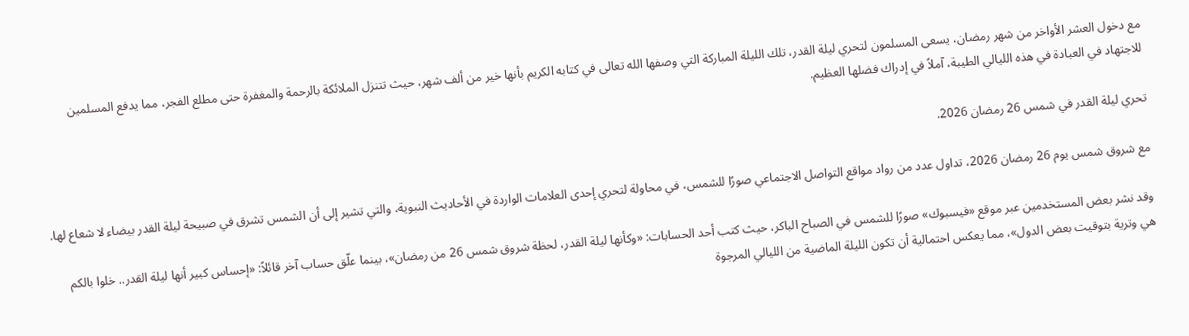مع دخول العشر الأواخر من شهر رمضان، يسعى المسلمون لتحري ليلة القدر، تلك الليلة المباركة التي وصفها الله تعالى في كتابه الكريم بأنها خير من ألف شهر، حيث تتنزل الملائكة بالرحمة والمغفرة حتى مطلع الفجر، مما يدفع المسلمين للاجتهاد في العبادة في هذه الليالي الطيبة، آملاً في إدراك فضلها العظيم.

تحري ليلة القدر في شمس 26 رمضان 2026.

مع شروق شمس يوم 26 رمضان 2026، تداول عدد من رواد مواقع التواصل الاجتماعي صورًا للشمس، في محاولة لتحري إحدى العلامات الواردة في الأحاديث النبوية، والتي تشير إلى أن الشمس تشرق في صبيحة ليلة القدر بيضاء لا شعاع لها.

وقد نشر بعض المستخدمين عبر موقع «فيسبوك» صورًا للشمس في الصباح الباكر، حيث كتب أحد الحسابات: «وكأنها ليلة القدر، لحظة شروق شمس 26 من رمضان»، بينما علّق حساب آخر قائلاً: «إحساس كبير أنها ليلة القدر.. خلوا بالكم هي وترية بتوقيت بعض الدول»، مما يعكس احتمالية أن تكون الليلة الماضية من الليالي المرجوة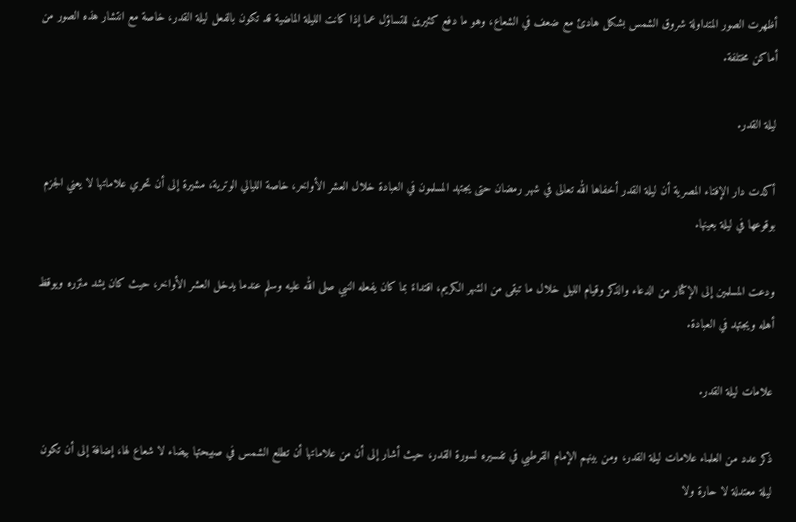أظهرت الصور المتداولة شروق الشمس بشكل هادئ مع ضعف في الشعاع، وهو ما دفع كثيرين للتساؤل عما إذا كانت الليلة الماضية قد تكون بالفعل ليلة القدر، خاصة مع انتشار هذه الصور من أماكن مختلفة.

ليلة القدر.

أكدت دار الإفتاء المصرية أن ليلة القدر أخفاها الله تعالى في شهر رمضان حتى يجتهد المسلمون في العبادة خلال العشر الأواخر، خاصة الليالي الوترية، مشيرة إلى أن تحري علاماتها لا يعني الجزم بوقوعها في ليلة بعينها.

ودعت المسلمين إلى الإكثار من الدعاء والذكر وقيام الليل خلال ما تبقى من الشهر الكريم، اقتداءً بما كان يفعله النبي صلى الله عليه وسلم عندما يدخل العشر الأواخر، حيث كان يشد مئزره ويوقظ أهله ويجتهد في العبادة.

علامات ليلة القدر.

ذكر عدد من العلماء علامات ليلة القدر، ومن بينهم الإمام القرطبي في تفسيره لسورة القدر، حيث أشار إلى أن من علاماتها أن تطلع الشمس في صبيحتها بيضاء لا شعاع لها، إضافة إلى أن تكون ليلة معتدلة لا حارة ولا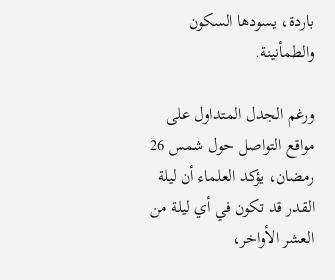باردة، يسودها السكون والطمأنينة.

ورغم الجدل المتداول على مواقع التواصل حول شمس 26 رمضان، يؤكد العلماء أن ليلة القدر قد تكون في أي ليلة من العشر الأواخر،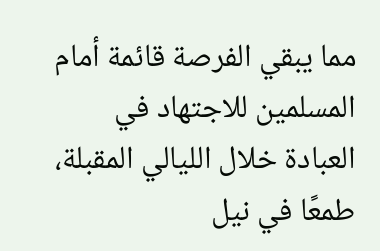مما يبقي الفرصة قائمة أمام المسلمين للاجتهاد في العبادة خلال الليالي المقبلة، طمعًا في نيل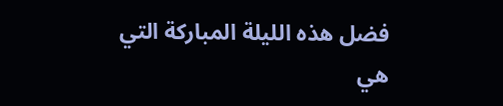فضل هذه الليلة المباركة التي هي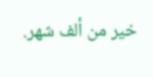خير من ألف شهر.